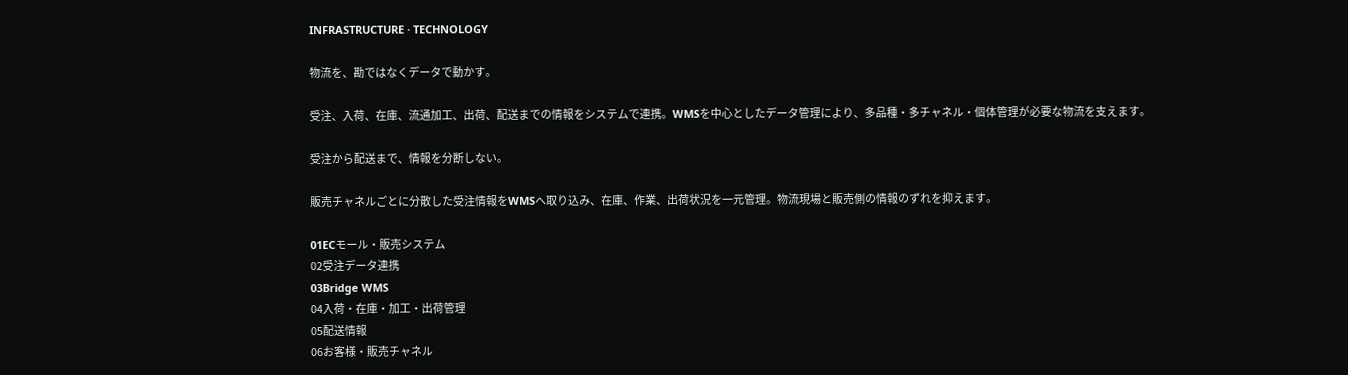INFRASTRUCTURE · TECHNOLOGY

物流を、勘ではなくデータで動かす。

受注、入荷、在庫、流通加工、出荷、配送までの情報をシステムで連携。WMSを中心としたデータ管理により、多品種・多チャネル・個体管理が必要な物流を支えます。

受注から配送まで、情報を分断しない。

販売チャネルごとに分散した受注情報をWMSへ取り込み、在庫、作業、出荷状況を一元管理。物流現場と販売側の情報のずれを抑えます。

01ECモール・販売システム
02受注データ連携
03Bridge WMS
04入荷・在庫・加工・出荷管理
05配送情報
06お客様・販売チャネル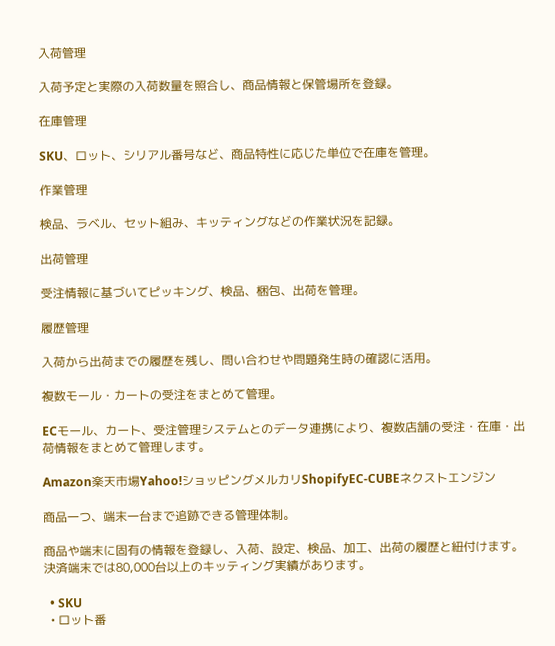入荷管理

入荷予定と実際の入荷数量を照合し、商品情報と保管場所を登録。

在庫管理

SKU、ロット、シリアル番号など、商品特性に応じた単位で在庫を管理。

作業管理

検品、ラベル、セット組み、キッティングなどの作業状況を記録。

出荷管理

受注情報に基づいてピッキング、検品、梱包、出荷を管理。

履歴管理

入荷から出荷までの履歴を残し、問い合わせや問題発生時の確認に活用。

複数モール・カートの受注をまとめて管理。

ECモール、カート、受注管理システムとのデータ連携により、複数店舗の受注・在庫・出荷情報をまとめて管理します。

Amazon楽天市場Yahoo!ショッピングメルカリShopifyEC-CUBEネクストエンジン

商品一つ、端末一台まで追跡できる管理体制。

商品や端末に固有の情報を登録し、入荷、設定、検品、加工、出荷の履歴と紐付けます。決済端末では80,000台以上のキッティング実績があります。

  • SKU
  • ロット番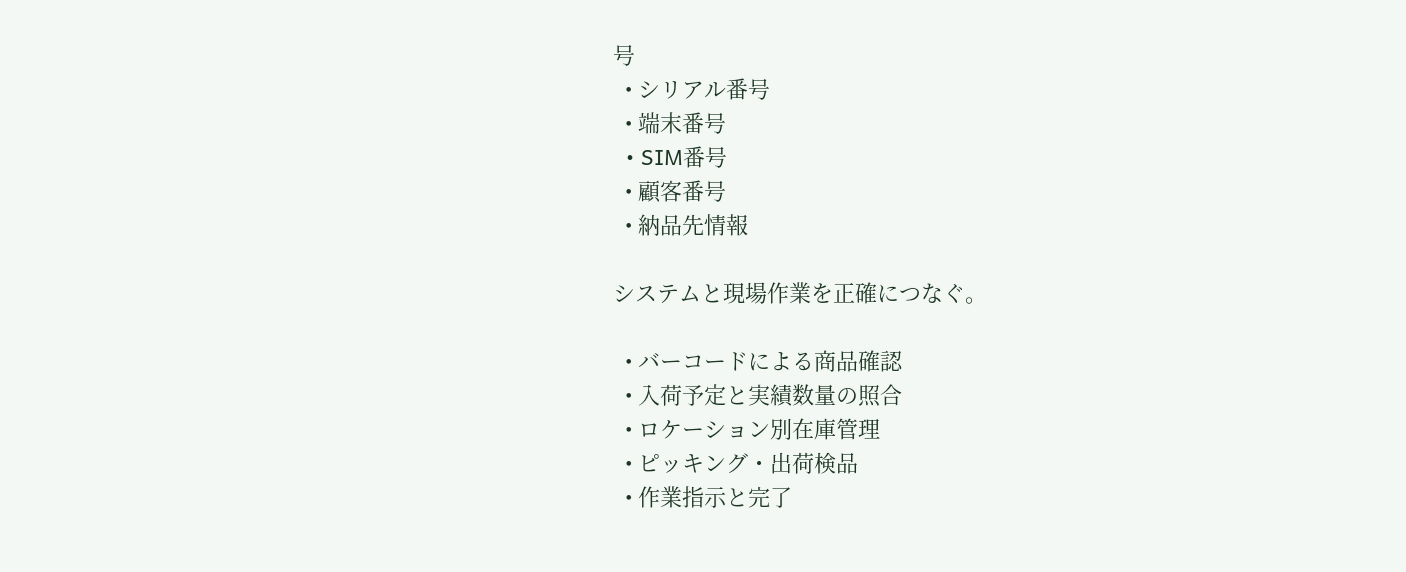号
  • シリアル番号
  • 端末番号
  • SIM番号
  • 顧客番号
  • 納品先情報

システムと現場作業を正確につなぐ。

  • バーコードによる商品確認
  • 入荷予定と実績数量の照合
  • ロケーション別在庫管理
  • ピッキング・出荷検品
  • 作業指示と完了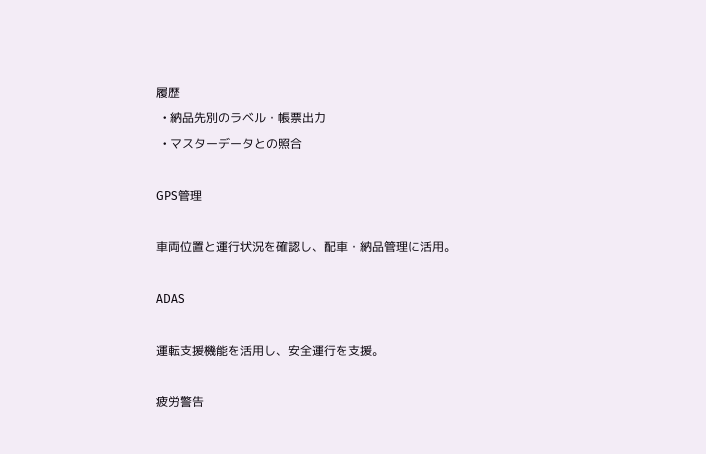履歴
  • 納品先別のラベル・帳票出力
  • マスターデータとの照合

GPS管理

車両位置と運行状況を確認し、配車・納品管理に活用。

ADAS

運転支援機能を活用し、安全運行を支援。

疲労警告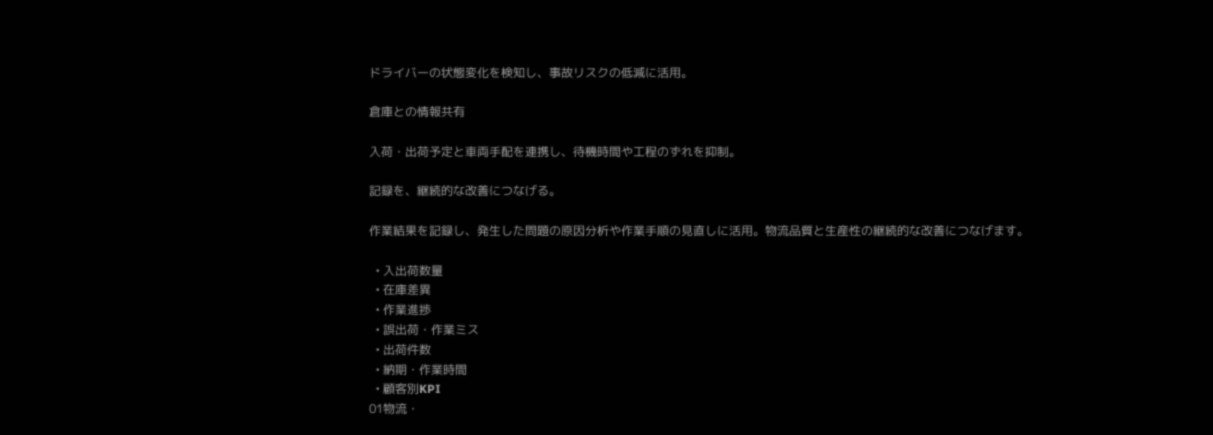ドライバーの状態変化を検知し、事故リスクの低減に活用。

倉庫との情報共有

入荷・出荷予定と車両手配を連携し、待機時間や工程のずれを抑制。

記録を、継続的な改善につなげる。

作業結果を記録し、発生した問題の原因分析や作業手順の見直しに活用。物流品質と生産性の継続的な改善につなげます。

  • 入出荷数量
  • 在庫差異
  • 作業進捗
  • 誤出荷・作業ミス
  • 出荷件数
  • 納期・作業時間
  • 顧客別KPI
01物流・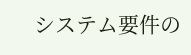システム要件の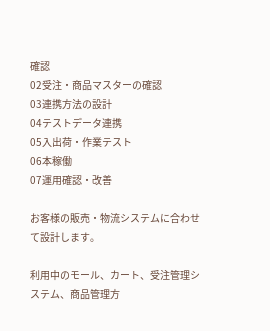確認
02受注・商品マスターの確認
03連携方法の設計
04テストデータ連携
05入出荷・作業テスト
06本稼働
07運用確認・改善

お客様の販売・物流システムに合わせて設計します。

利用中のモール、カート、受注管理システム、商品管理方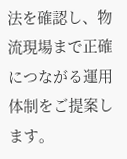法を確認し、物流現場まで正確につながる運用体制をご提案します。